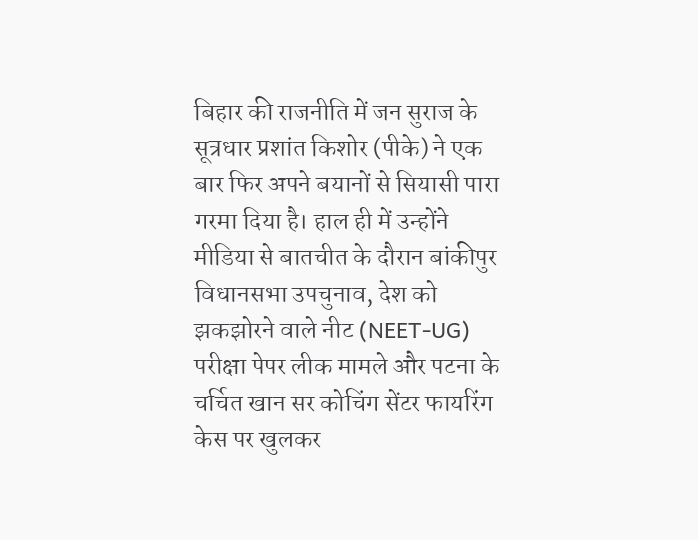बिहार की राजनीति में जन सुराज के सूत्रधार प्रशांत किशोर (पीके) ने एक बार फिर अपने बयानों से सियासी पारा गरमा दिया है। हाल ही में उन्होंने मीडिया से बातचीत के दौरान बांकीपुर विधानसभा उपचुनाव, देश को झकझोरने वाले नीट (NEET-UG) परीक्षा पेपर लीक मामले और पटना के चर्चित खान सर कोचिंग सेंटर फायरिंग केस पर खुलकर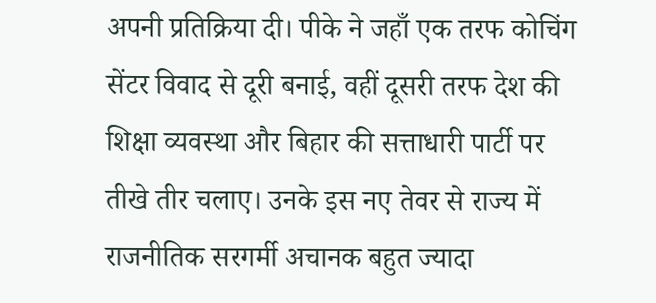अपनी प्रतिक्रिया दी। पीके ने जहाँ एक तरफ कोचिंग सेंटर विवाद से दूरी बनाई, वहीं दूसरी तरफ देश की शिक्षा व्यवस्था और बिहार की सत्ताधारी पार्टी पर तीखे तीर चलाए। उनके इस नए तेवर से राज्य में राजनीतिक सरगर्मी अचानक बहुत ज्यादा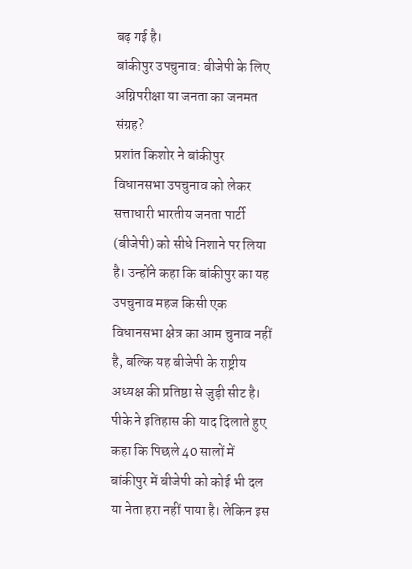बढ़ गई है।
बांकीपुर उपचुनाव: बीजेपी के लिए अग्निपरीक्षा या जनता का जनमत संग्रह?
प्रशांत किशोर ने बांकीपुर विधानसभा उपचुनाव को लेकर सत्ताधारी भारतीय जनता पार्टी (बीजेपी) को सीधे निशाने पर लिया है। उन्होंने कहा कि बांकीपुर का यह उपचुनाव महज किसी एक विधानसभा क्षेत्र का आम चुनाव नहीं है, बल्कि यह बीजेपी के राष्ट्रीय अध्यक्ष की प्रतिष्ठा से जुड़ी सीट है। पीके ने इतिहास की याद दिलाते हुए कहा कि पिछले 40 सालों में बांकीपुर में बीजेपी को कोई भी दल या नेता हरा नहीं पाया है। लेकिन इस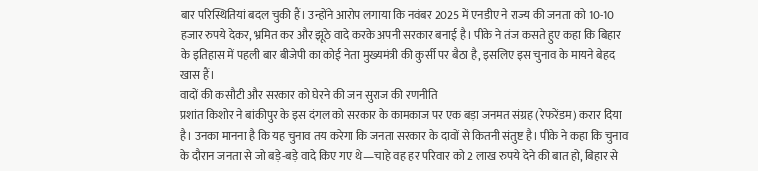बार परिस्थितियां बदल चुकी हैं। उन्होंने आरोप लगाया कि नवंबर 2025 में एनडीए ने राज्य की जनता को 10-10 हजार रुपये देकर, भ्रमित कर और झूठे वादे करके अपनी सरकार बनाई है। पीके ने तंज कसते हुए कहा कि बिहार के इतिहास में पहली बार बीजेपी का कोई नेता मुख्यमंत्री की कुर्सी पर बैठा है, इसलिए इस चुनाव के मायने बेहद खास हैं।
वादों की कसौटी और सरकार को घेरने की जन सुराज की रणनीति
प्रशांत किशोर ने बांकीपुर के इस दंगल को सरकार के कामकाज पर एक बड़ा जनमत संग्रह (रेफरेंडम) करार दिया है। उनका मानना है कि यह चुनाव तय करेगा कि जनता सरकार के दावों से कितनी संतुष्ट है। पीके ने कहा कि चुनाव के दौरान जनता से जो बड़े-बड़े वादे किए गए थे—चाहे वह हर परिवार को 2 लाख रुपये देने की बात हो, बिहार से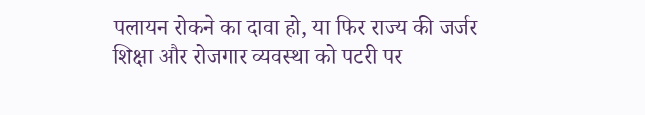पलायन रोकने का दावा हो, या फिर राज्य की जर्जर शिक्षा और रोजगार व्यवस्था को पटरी पर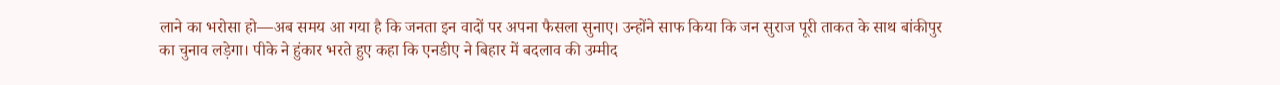लाने का भरोसा हो—अब समय आ गया है कि जनता इन वादों पर अपना फैसला सुनाए। उन्होंने साफ किया कि जन सुराज पूरी ताकत के साथ बांकीपुर का चुनाव लड़ेगा। पीके ने हुंकार भरते हुए कहा कि एनडीए ने बिहार में बदलाव की उम्मीद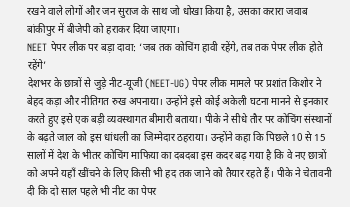रखने वाले लोगों और जन सुराज के साथ जो धोखा किया है, उसका करारा जवाब बांकीपुर में बीजेपी को हराकर दिया जाएगा।
NEET पेपर लीक पर बड़ा दावा: ‘जब तक कोचिंग हावी रहेंगे, तब तक पेपर लीक होते रहेंगे’
देशभर के छात्रों से जुड़े नीट-यूजी (NEET-UG) पेपर लीक मामले पर प्रशांत किशोर ने बेहद कड़ा और नीतिगत रुख अपनाया। उन्होंने इसे कोई अकेली घटना मानने से इनकार करते हुए इसे एक बड़ी व्यवस्थागत बीमारी बताया। पीके ने सीधे तौर पर कोचिंग संस्थानों के बढ़ते जाल को इस धांधली का जिम्मेदार ठहराया। उन्होंने कहा कि पिछले 10 से 15 सालों में देश के भीतर कोचिंग माफिया का दबदबा इस कदर बढ़ गया है कि वे नए छात्रों को अपने यहाँ खींचने के लिए किसी भी हद तक जाने को तैयार रहते हैं। पीके ने चेतावनी दी कि दो साल पहले भी नीट का पेपर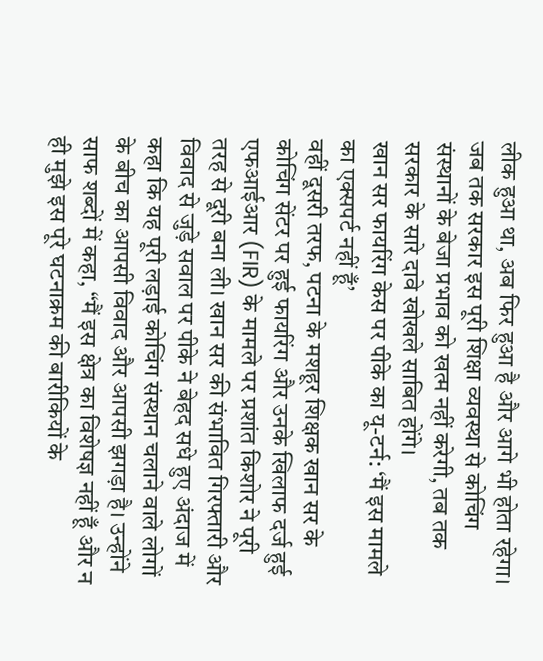लीक हुआ था, अब फिर हुआ है और आगे भी होता रहेगा। जब तक सरकार इस पूरी शिक्षा व्यवस्था से कोचिंग संस्थानों के बेजा प्रभाव को खत्म नहीं करेगी, तब तक सरकार के सारे दावे खोखले साबित होंगे।
खान सर फायरिंग केस पर पीके का यू-टर्न: ‘मैं इस मामले का एक्सपर्ट नहीं हूँ’
वहीं दूसरी तरफ, पटना के मशहूर शिक्षक खान सर के कोचिंग सेंटर पर हुई फायरिंग और उनके खिलाफ दर्ज हुई एफआईआर (FIR) के मामले पर प्रशांत किशोर ने पूरी तरह से दूरी बना ली। खान सर की संभावित गिरफ्तारी और विवाद से जुड़े सवाल पर पीके ने बेहद सधे हुए अंदाज में कहा कि यह पूरी लड़ाई कोचिंग संस्थान चलाने वाले लोगों के बीच का आपसी विवाद और आपसी झगड़ा है। उन्होंने साफ शब्दों में कहा, “मैं इस क्षेत्र का विशेषज्ञ नहीं हूँ और न ही मुझे इस पूरे घटनाक्रम की बारीकियों के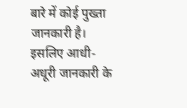बारे में कोई पुख्ता जानकारी है। इसलिए आधी-अधूरी जानकारी के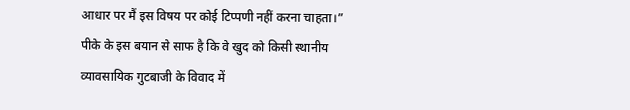आधार पर मैं इस विषय पर कोई टिप्पणी नहीं करना चाहता।” पीके के इस बयान से साफ है कि वे खुद को किसी स्थानीय व्यावसायिक गुटबाजी के विवाद में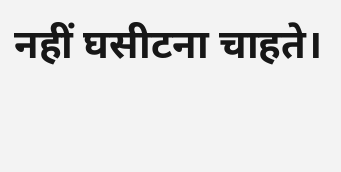नहीं घसीटना चाहते।